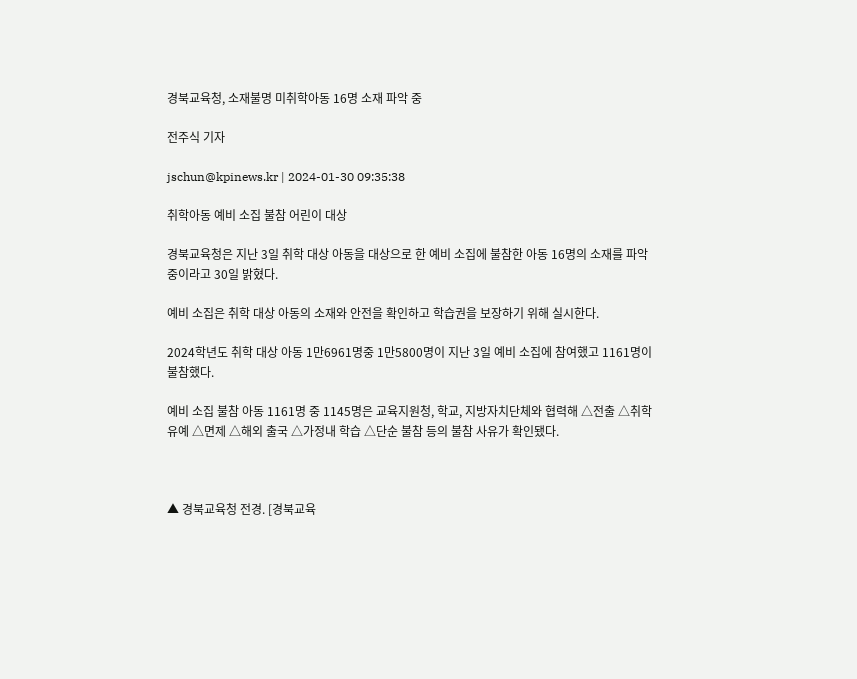경북교육청, 소재불명 미취학아동 16명 소재 파악 중

전주식 기자

jschun@kpinews.kr | 2024-01-30 09:35:38

취학아동 예비 소집 불참 어린이 대상

경북교육청은 지난 3일 취학 대상 아동을 대상으로 한 예비 소집에 불참한 아동 16명의 소재를 파악 중이라고 30일 밝혔다.

예비 소집은 취학 대상 아동의 소재와 안전을 확인하고 학습권을 보장하기 위해 실시한다.

2024학년도 취학 대상 아동 1만6961명중 1만5800명이 지난 3일 예비 소집에 참여했고 1161명이 불참했다.

예비 소집 불참 아동 1161명 중 1145명은 교육지원청, 학교, 지방자치단체와 협력해 △전출 △취학유예 △면제 △해외 출국 △가정내 학습 △단순 불참 등의 불참 사유가 확인됐다.



▲ 경북교육청 전경. [경북교육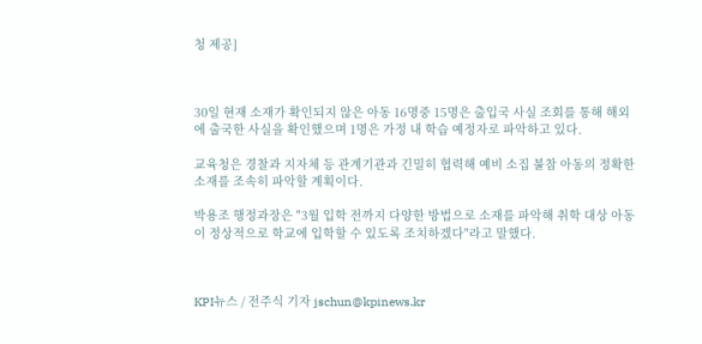청 제공]



30일 현재 소재가 확인되지 않은 아동 16명중 15명은 출입국 사실 조회를 통해 해외에 출국한 사실을 확인했으며 1명은 가정 내 학습 예정자로 파악하고 있다.

교육청은 경찰과 지자체 등 관계기관과 긴밀히 협력해 예비 소집 불참 아동의 정확한 소재를 조속히 파악할 계획이다.

박용조 행정과장은 "3월 입학 전까지 다양한 방법으로 소재를 파악해 취학 대상 아동이 정상적으로 학교에 입학할 수 있도록 조치하겠다"라고 말했다.



KPI뉴스 / 전주식 기자 jschun@kpinews.kr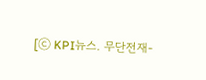[ⓒ KPI뉴스. 무단전재-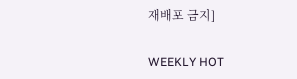재배포 금지]

WEEKLY HOT